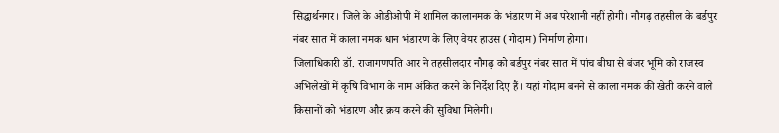सिद्धार्थनगर। जिले के ओडीओपी में शामिल कालानमक के भंडारण में अब परेशानी नहीं होगी। नौगढ़ तहसील के बर्डपुर नंबर सात में काला नमक धान भंडारण के लिए वेयर हाउस (गोदाम) निर्माण होगा।
जिलाधिकारी डॉ. राजागणपति आर ने तहसीलदार नौगढ़ को बर्डपुर नंबर सात में पांच बीघा से बंजर भूमि को राजस्व अभिलेखों में कृषि विभाग के नाम अंकित करने के निर्देश दिए हैं। यहां गोदाम बनने से काला नमक की खेती करने वाले किसानों को भंडारण और क्रय करने की सुविधा मिलेगी।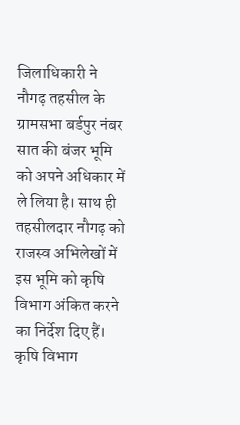जिलाधिकारी ने नौगढ़ तहसील के ग्रामसभा बर्डपुर नंबर सात की बंजर भूमि को अपने अधिकार में ले लिया है। साथ ही तहसीलदार नौगढ़ को राजस्व अभिलेखों में इस भूमि को कृषि विभाग अंकित करने का निर्देश दिए हैं। कृषि विभाग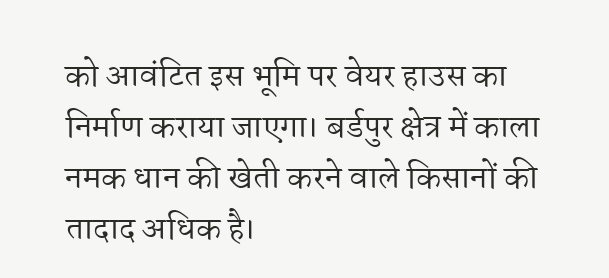को आवंटित इस भूमि पर वेयर हाउस का निर्माण कराया जाएगा। बर्डपुर क्षेत्र में काला नमक धान की खेती करने वाले किसानों की तादाद अधिक है।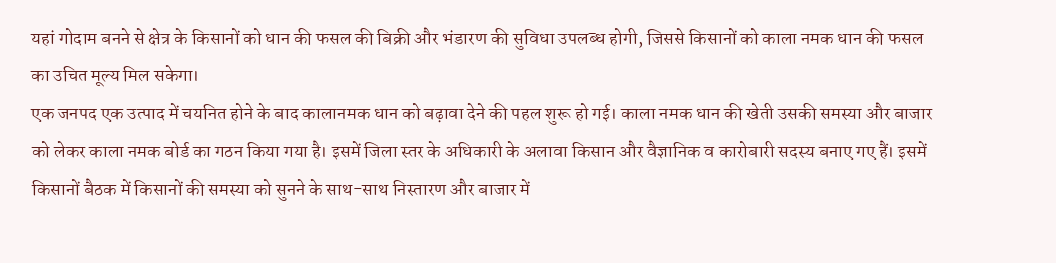यहां गोदाम बनने से क्षेत्र के किसानों को धान की फसल की बिक्री और भंडारण की सुविधा उपलब्ध होगी, जिससे किसानों को काला नमक धान की फसल का उचित मूल्य मिल सकेगा।
एक जनपद एक उत्पाद में चयनित होने के बाद कालानमक धान को बढ़ावा देने की पहल शुरू हो गई। काला नमक धान की खेती उसकी समस्या और बाजार को लेकर काला नमक बोर्ड का गठन किया गया है। इसमें जिला स्तर के अधिकारी के अलावा किसान और वैज्ञानिक व कारोबारी सदस्य बनाए गए हैं। इसमें किसानों बैठक में किसानों की समस्या को सुनने के साथ-साथ निस्तारण और बाजार में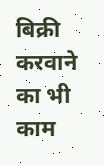बिक्री करवाने का भी काम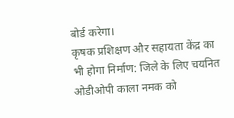बोर्ड करेगा।
कृषक प्रशिक्षण और सहायता केंद्र का भी होगा निर्माण: जिले के लिए चयनित ओडीओपी काला नमक को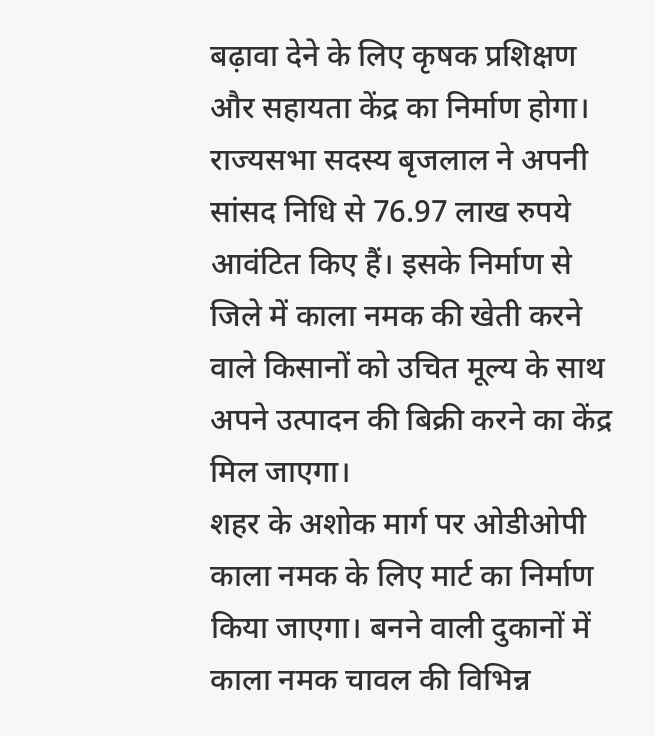बढ़ावा देने के लिए कृषक प्रशिक्षण और सहायता केंद्र का निर्माण होगा। राज्यसभा सदस्य बृजलाल ने अपनी सांसद निधि से 76.97 लाख रुपये आवंटित किए हैं। इसके निर्माण से जिले में काला नमक की खेती करने वाले किसानों को उचित मूल्य के साथ अपने उत्पादन की बिक्री करने का केंद्र मिल जाएगा।
शहर के अशोक मार्ग पर ओडीओपी काला नमक के लिए मार्ट का निर्माण किया जाएगा। बनने वाली दुकानों में काला नमक चावल की विभिन्न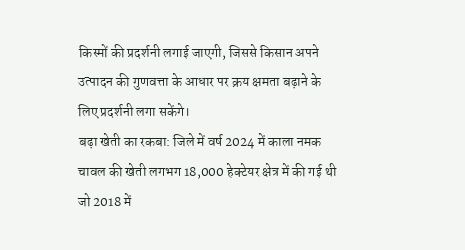किस्मों की प्रदर्शनी लगाई जाएगी, जिससे किसान अपने उत्पादन की गुणवत्ता के आधार पर क्रय क्षमता बढ़ाने के लिए प्रदर्शनी लगा सकेंगे।
बढ़ा खेती का रकबा: जिले में वर्ष 2024 में काला नमक चावल की खेती लगभग 18,000 हेक्टेयर क्षेत्र में की गई थी जो 2018 में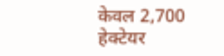केवल 2,700 हेक्टेयर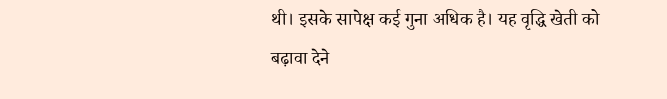थी। इसके सापेक्ष कई गुना अधिक है। यह वृद्धि खेती को बढ़ावा देने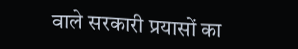वाले सरकारी प्रयासों का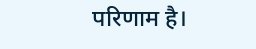परिणाम है।